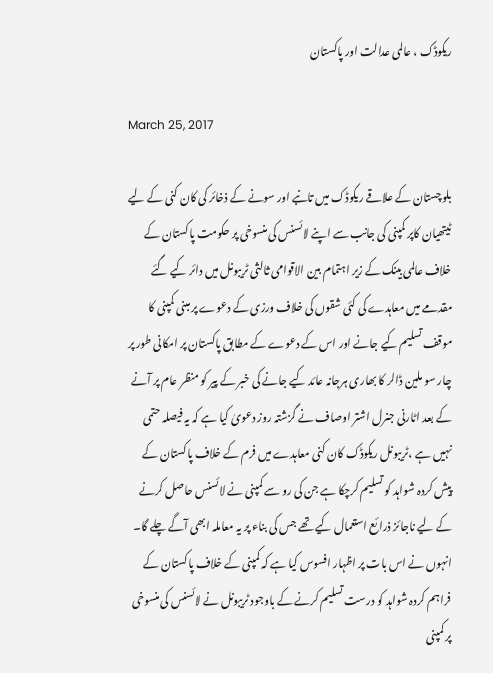ریکوڈک ، عالمی عدالت اور پاکستان

March 25, 2017

بلوچستان کے علاقے ریکوڈک میں تانبے اور سونے کے ذخائر کی کان کنی کے لیے ٹیتھیان کاپر کمپنی کی جانب سے اپنے لائسنس کی منسوخی پر حکومت پاکستان کے خلاف عالمی بینک کے زیر اہتمام بین الاقوامی ثالثی ٹریبونل میں دائر کیے گئے مقدمے میں معاہدے کی کئی شقوں کی خلاف ورزی کے دعوے پر مبنی کمپنی کا موقف تسلیم کیے جانے اور اس کے دعوے کے مطابق پاکستان پر امکانی طور پر چار سو ملین ڈالر کا بھاری ہرجانہ عائد کیے جانے کی خبر کے پیر کو منظر عام پر آنے کے بعد اٹارنی جنرل اشتر اوصاف نے گزشتہ روز دعویٰ کیا ہے کہ یہ فیصلہ حتمی نہیں ہے ،ٹریبونل ریکوڈک کان کنی معاہدے میں فرم کے خلاف پاکستان کے پیش کردہ شواہد کو تسلیم کرچکا ہے جن کی رو سے کمپنی نے لائسنس حاصل کرنے کے لیے ناجائز ذرائع استعمال کیے تھے جس کی بناء پر یہ معاملہ ابھی آگے چلے گا۔ انہوں نے اس بات پر اظہار افسوس کیا ہے کہ کمپنی کے خلاف پاکستان کے فراہم کردہ شواہد کو درست تسلیم کرنے کے باوجود ٹریبونل نے لائسنس کی منسوخی پر کمپنی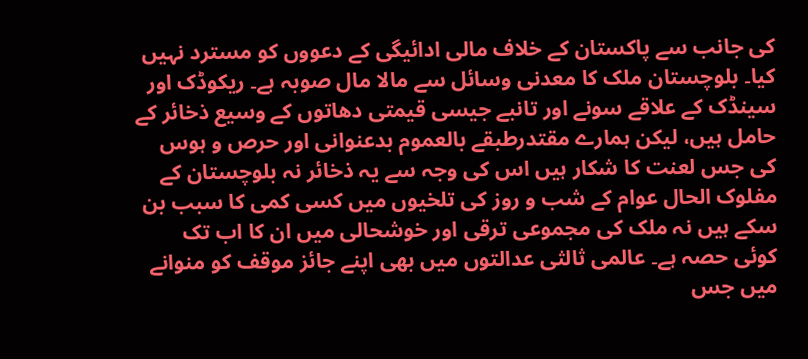کی جانب سے پاکستان کے خلاف مالی ادائیگی کے دعووں کو مسترد نہیں کیا۔ بلوچستان ملک کا معدنی وسائل سے مالا مال صوبہ ہے۔ ریکوڈک اور سینڈک کے علاقے سونے اور تانبے جیسی قیمتی دھاتوں کے وسیع ذخائر کے حامل ہیں، لیکن ہمارے مقتدرطبقے بالعموم بدعنوانی اور حرص و ہوس کی جس لعنت کا شکار ہیں اس کی وجہ سے یہ ذخائر نہ بلوچستان کے مفلوک الحال عوام کے شب و روز کی تلخیوں میں کسی کمی کا سبب بن سکے ہیں نہ ملک کی مجموعی ترقی اور خوشحالی میں ان کا اب تک کوئی حصہ ہے۔ عالمی ثالثی عدالتوں میں بھی اپنے جائز موقف کو منوانے میں جس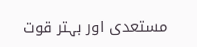مستعدی اور بہتر قوت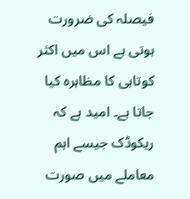فیصلہ کی ضرورت ہوتی ہے اس میں اکثر کوتاہی کا مظاہرہ کیا جاتا ہے۔ امید ہے کہ ریکوڈک جیسے اہم معاملے میں صورت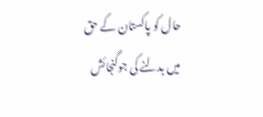حال کو پاکستان کے حق میں بدلنے کی جوگنجائش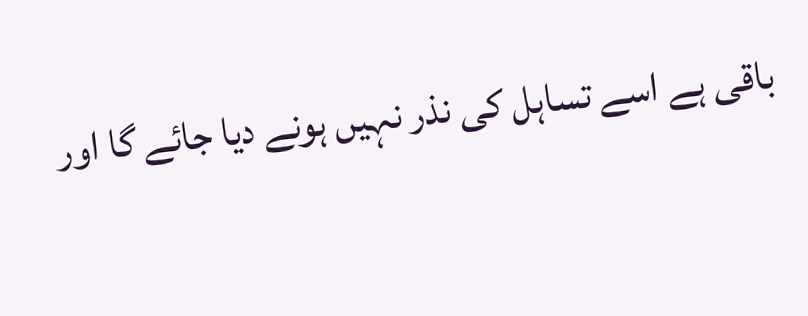باقی ہے اسے تساہل کی نذر نہیں ہونے دیا جائے گا اور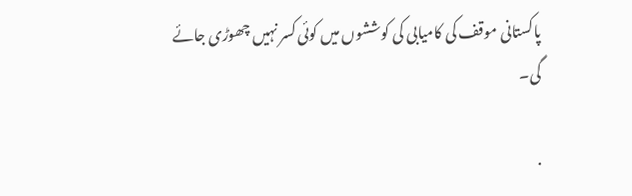پاکستانی موقف کی کامیابی کی کوششوں میں کوئی کسر نہیں چھوڑی جائے گی۔

.